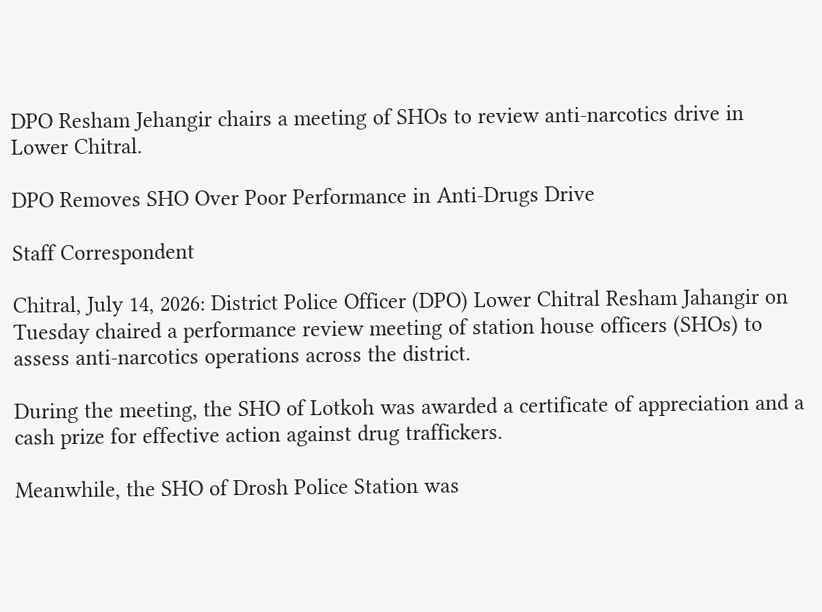DPO Resham Jehangir chairs a meeting of SHOs to review anti-narcotics drive in Lower Chitral.

DPO Removes SHO Over Poor Performance in Anti-Drugs Drive

Staff Correspondent

Chitral, July 14, 2026: District Police Officer (DPO) Lower Chitral Resham Jahangir on Tuesday chaired a performance review meeting of station house officers (SHOs) to assess anti-narcotics operations across the district.

During the meeting, the SHO of Lotkoh was awarded a certificate of appreciation and a cash prize for effective action against drug traffickers.

Meanwhile, the SHO of Drosh Police Station was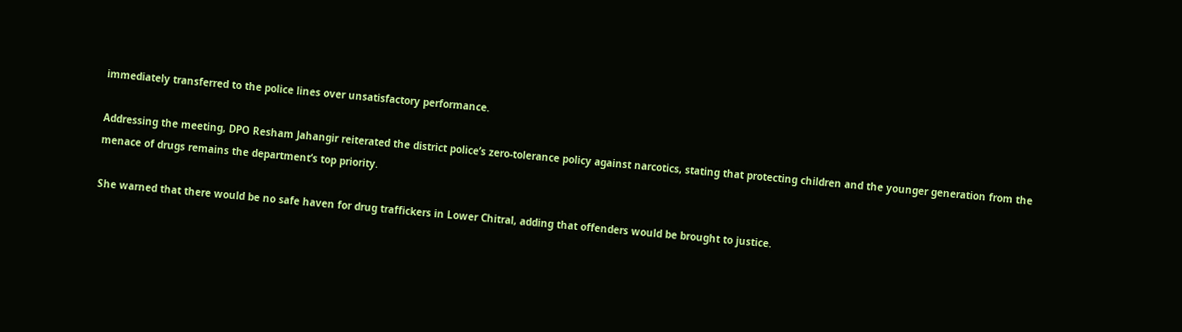immediately transferred to the police lines over unsatisfactory performance.

Addressing the meeting, DPO Resham Jahangir reiterated the district police’s zero-tolerance policy against narcotics, stating that protecting children and the younger generation from the menace of drugs remains the department’s top priority.

She warned that there would be no safe haven for drug traffickers in Lower Chitral, adding that offenders would be brought to justice.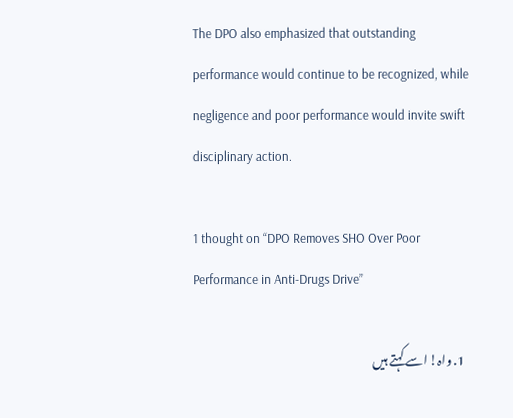The DPO also emphasized that outstanding performance would continue to be recognized, while negligence and poor performance would invite swift disciplinary action.

1 thought on “DPO Removes SHO Over Poor Performance in Anti-Drugs Drive”

  1. واہ! اسے کہتے ہیں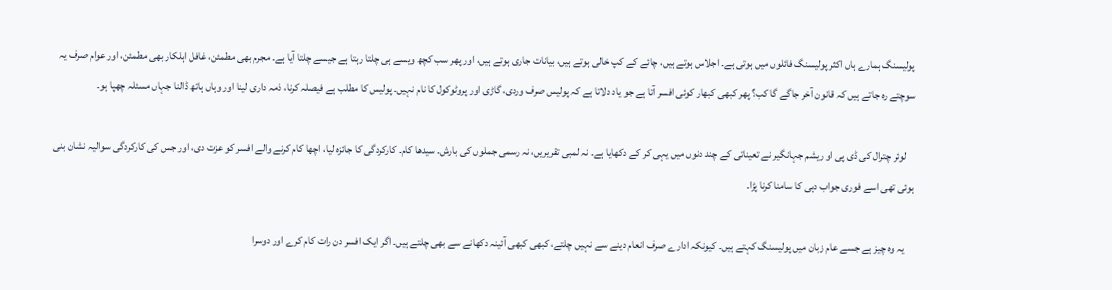پولیسنگ ہمارے ہاں اکثر پولیسنگ فائلوں میں ہوتی ہے۔ اجلاس ہوتے ہیں، چائے کے کپ خالی ہوتے ہیں، بیانات جاری ہوتے ہیں، اور پھر سب کچھ ویسے ہی چلتا رہتا ہے جیسے چلتا آیا ہے۔ مجرم بھی مطمئن، غافل اہلکار بھی مطمئن، اور عوام صرف یہ سوچتے رہ جاتے ہیں کہ قانون آخر جاگے گا کب؟ پھر کبھی کبھار کوئی افسر آتا ہے جو یاد دلاتا ہے کہ پولیس صرف وردی، گاڑی اور پروٹوکول کا نام نہیں۔ پولیس کا مطلب ہے فیصلہ کرنا، ذمہ داری لینا اور وہاں ہاتھ ڈالنا جہاں مسئلہ چھپا ہو۔

    لوئر چترال کی ڈی پی او ریشم جہانگیر نے تعیناتی کے چند دنوں میں یہی کر کے دکھایا ہے۔ نہ لمبی تقریریں، نہ رسمی جملوں کی بارش۔ سیدھا کام۔ کارکردگی کا جائزہ لیا، اچھا کام کرنے والے افسر کو عزت دی، اور جس کی کارکردگی سوالیہ نشان بنی ہوئی تھی اسے فوری جواب دہی کا سامنا کرنا پڑا۔

    یہ وہ چیز ہے جسے عام زبان میں پولیسنگ کہتے ہیں۔ کیونکہ ادارے صرف انعام دینے سے نہیں چلتے، کبھی کبھی آئینہ دکھانے سے بھی چلتے ہیں۔ اگر ایک افسر دن رات کام کرے اور دوسرا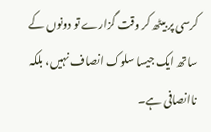کرسی پر بیٹھ کر وقت گزارے تو دونوں کے ساتھ ایک جیسا سلوک انصاف نہیں، بلکہ ناانصافی ہے۔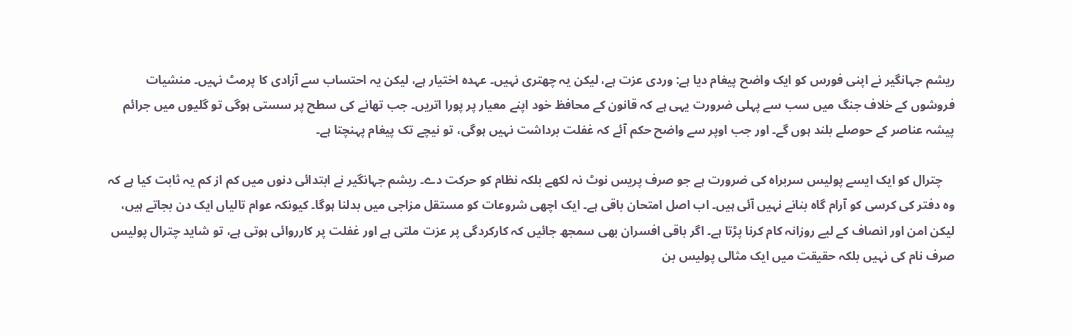ریشم جہانگیر نے اپنی فورس کو ایک واضح پیغام دیا ہے: وردی عزت ہے، لیکن یہ چھتری نہیں۔ عہدہ اختیار ہے، لیکن یہ احتساب سے آزادی کا پرمٹ نہیں۔ منشیات فروشوں کے خلاف جنگ میں سب سے پہلی ضرورت یہی ہے کہ قانون کے محافظ خود اپنے معیار پر پورا اتریں۔ جب تھانے کی سطح پر سستی ہوگی تو گلیوں میں جرائم پیشہ عناصر کے حوصلے بلند ہوں گے۔ اور جب اوپر سے واضح حکم آئے کہ غفلت برداشت نہیں ہوگی، تو نیچے تک پیغام پہنچتا ہے۔

    چترال کو ایک ایسے پولیس سربراہ کی ضرورت ہے جو صرف پریس نوٹ نہ لکھے بلکہ نظام کو حرکت دے۔ ریشم جہانگیر نے ابتدائی دنوں میں کم از کم یہ ثابت کیا ہے کہ وہ دفتر کی کرسی کو آرام گاہ بنانے نہیں آئی ہیں۔ اب اصل امتحان باقی ہے۔ ایک اچھی شروعات کو مستقل مزاجی میں بدلنا ہوگا۔ کیونکہ عوام تالیاں ایک دن بجاتے ہیں، لیکن امن اور انصاف کے لیے روزانہ کام کرنا پڑتا ہے۔ اگر باقی افسران بھی سمجھ جائیں کہ کارکردگی پر عزت ملتی ہے اور غفلت پر کارروائی ہوتی ہے، تو شاید چترال پولیس صرف نام کی نہیں بلکہ حقیقت میں ایک مثالی پولیس بن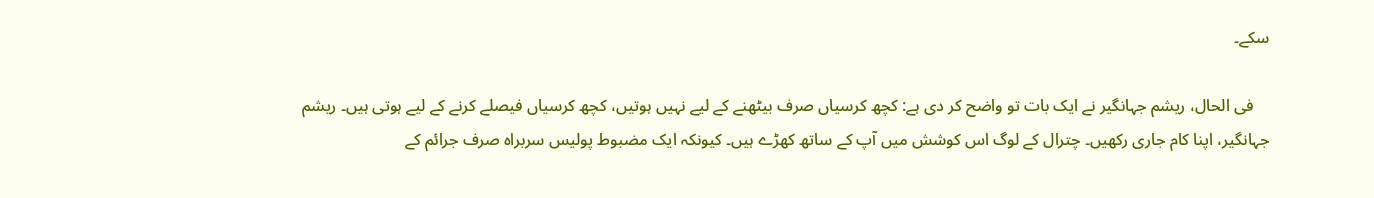سکے۔

    فی الحال، ریشم جہانگیر نے ایک بات تو واضح کر دی ہے: کچھ کرسیاں صرف بیٹھنے کے لیے نہیں ہوتیں، کچھ کرسیاں فیصلے کرنے کے لیے ہوتی ہیں۔ ریشم جہانگیر، اپنا کام جاری رکھیں۔ چترال کے لوگ اس کوشش میں آپ کے ساتھ کھڑے ہیں۔ کیونکہ ایک مضبوط پولیس سربراہ صرف جرائم کے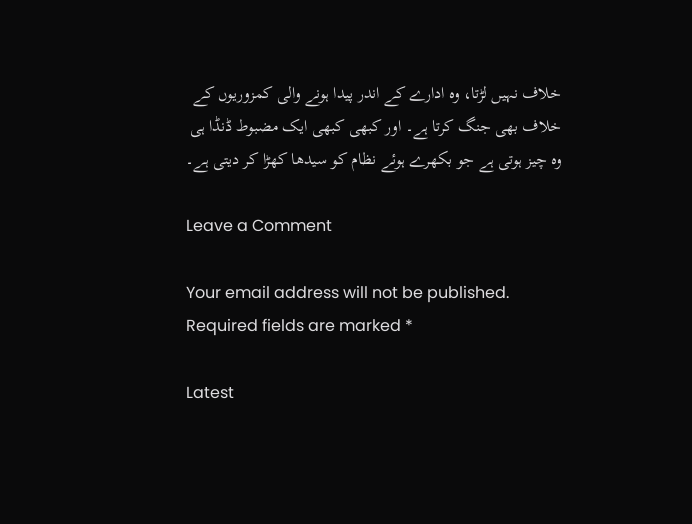خلاف نہیں لڑتا، وہ ادارے کے اندر پیدا ہونے والی کمزوریوں کے خلاف بھی جنگ کرتا ہے۔ اور کبھی کبھی ایک مضبوط ڈنڈا ہی وہ چیز ہوتی ہے جو بکھرے ہوئے نظام کو سیدھا کھڑا کر دیتی ہے۔

Leave a Comment

Your email address will not be published. Required fields are marked *

Latest